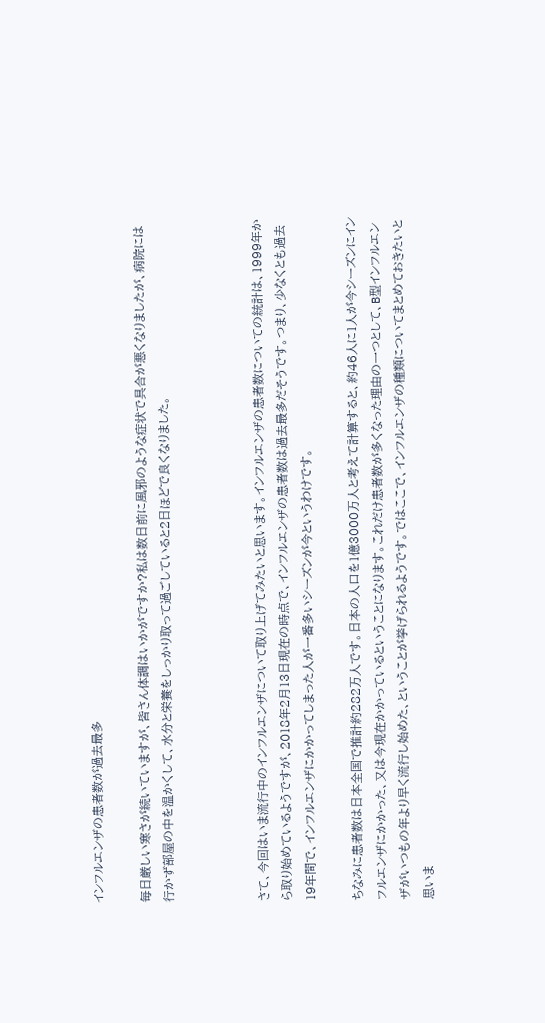インフルエンザの患者数が過去最多

毎日厳しい寒さが続いていますが、皆さん体調はいかがですか?私は数日前に風邪のような症状で具合が悪くなりましたが、病院には行かず部屋の中を温かくして、水分と栄養をしっかり取って過ごしていると2日ほどで良くなりました。



さて、今回はいま流行中のインフルエンザについて取り上げてみたいと思います。インフルエンザの患者数についての統計は、1999年から取り始めているようですが、2018年2月13日現在の時点で、インフルエンザの患者数は過去最多だそうです。つまり、少なくとも過去19年間で、インフルエンザにかかってしまった人が一番多いシーズンが今というわけです。

ちなみに患者数は日本全国で推計約282万人です。日本の人口を1億3000万人と考えて計算すると、約46人に1人が今シーズンにインフルエンザにかかった、又は今現在かかっているということになります。これだけ患者数が多くなった理由の一つとして、B型インフルエンザがいつもの年より早く流行し始めた、ということが挙げられるようです。ではここで、インフルエンザの種類についてまとめておきたいと思いま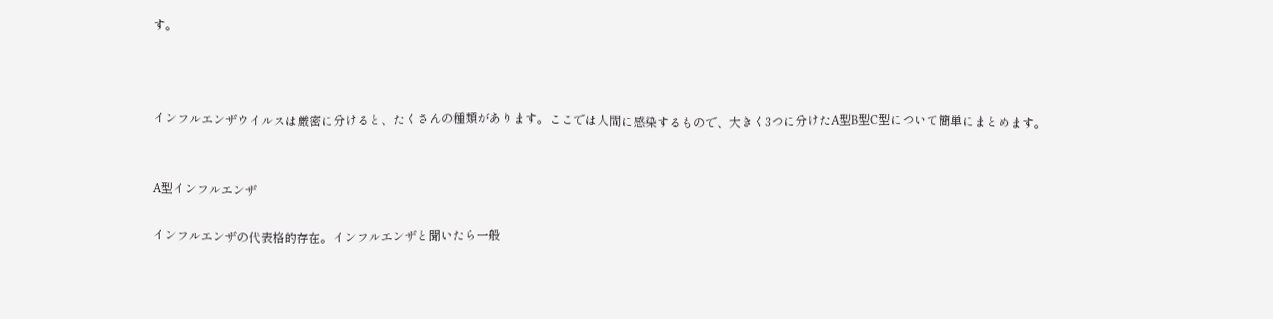す。



インフルエンザウイルスは厳密に分けると、たくさんの種類があります。ここでは人間に感染するもので、大きく3つに分けたA型B型C型について簡単にまとめます。


A型インフルエンザ

インフルエンザの代表格的存在。インフルエンザと聞いたら一般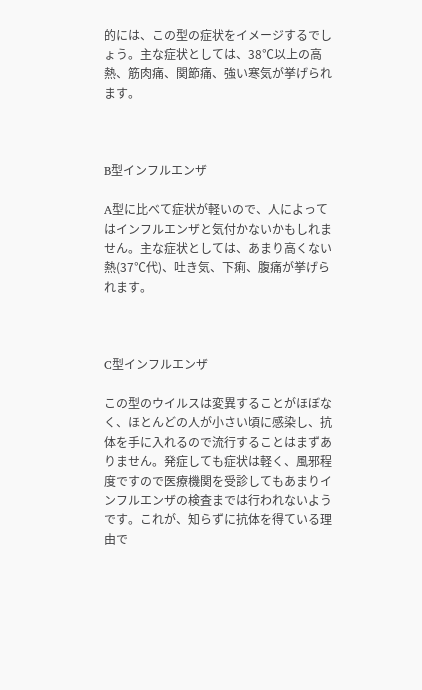的には、この型の症状をイメージするでしょう。主な症状としては、38℃以上の高熱、筋肉痛、関節痛、強い寒気が挙げられます。



B型インフルエンザ

A型に比べて症状が軽いので、人によってはインフルエンザと気付かないかもしれません。主な症状としては、あまり高くない熱(37℃代)、吐き気、下痢、腹痛が挙げられます。



C型インフルエンザ

この型のウイルスは変異することがほぼなく、ほとんどの人が小さい頃に感染し、抗体を手に入れるので流行することはまずありません。発症しても症状は軽く、風邪程度ですので医療機関を受診してもあまりインフルエンザの検査までは行われないようです。これが、知らずに抗体を得ている理由で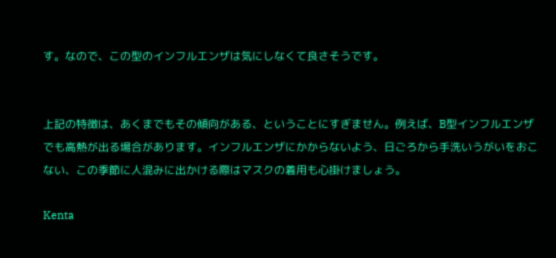す。なので、この型のインフルエンザは気にしなくて良さそうです。


上記の特徴は、あくまでもその傾向がある、ということにすぎません。例えば、B型インフルエンザでも高熱が出る場合があります。インフルエンザにかからないよう、日ごろから手洗いうがいをおこない、この季節に人混みに出かける際はマスクの着用も心掛けましょう。

Kenta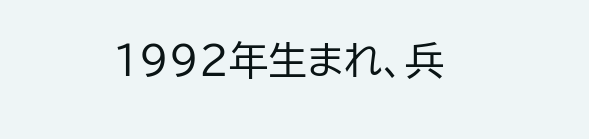1992年生まれ、兵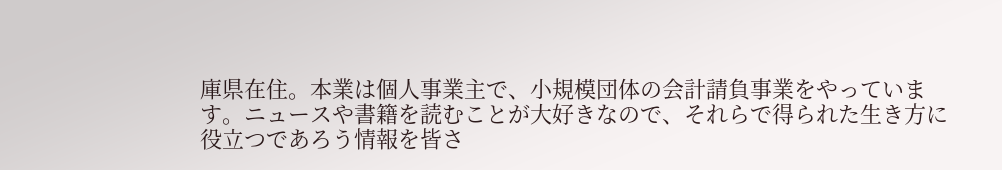庫県在住。本業は個人事業主で、小規模団体の会計請負事業をやっています。ニュースや書籍を読むことが大好きなので、それらで得られた生き方に役立つであろう情報を皆さ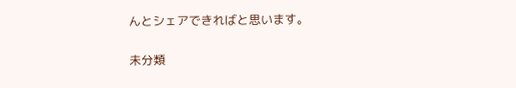んとシェアできればと思います。

未分類